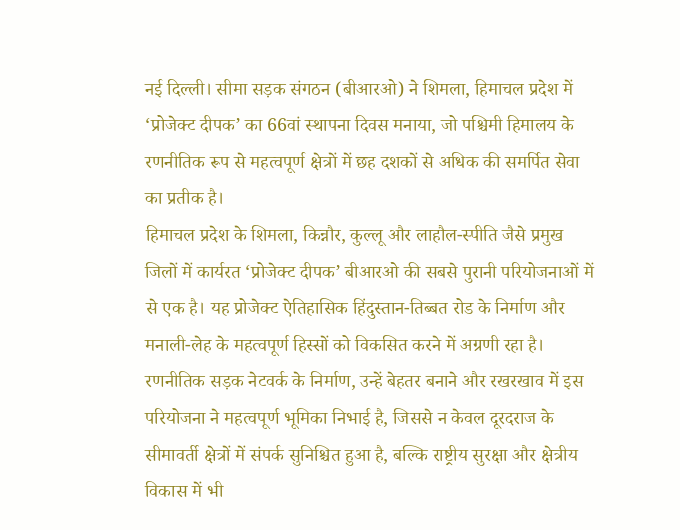नई दिल्ली। सीमा सड़क संगठन (बीआरओ) ने शिमला, हिमाचल प्रदेश में ‘प्रोजेक्ट दीपक’ का 66वां स्थापना दिवस मनाया, जो पश्चिमी हिमालय के रणनीतिक रूप से महत्वपूर्ण क्षेत्रों में छह दशकों से अधिक की समर्पित सेवा का प्रतीक है।
हिमाचल प्रदेश के शिमला, किन्नौर, कुल्लू और लाहौल-स्पीति जैसे प्रमुख जिलों में कार्यरत ‘प्रोजेक्ट दीपक’ बीआरओ की सबसे पुरानी परियोजनाओं में से एक है। यह प्रोजेक्ट ऐतिहासिक हिंदुस्तान-तिब्बत रोड के निर्माण और मनाली-लेह के महत्वपूर्ण हिस्सों को विकसित करने में अग्रणी रहा है। रणनीतिक सड़क नेटवर्क के निर्माण, उन्हें बेहतर बनाने और रखरखाव में इस परियोजना ने महत्वपूर्ण भूमिका निभाई है, जिससे न केवल दूरदराज के सीमावर्ती क्षेत्रों में संपर्क सुनिश्चित हुआ है, बल्कि राष्ट्रीय सुरक्षा और क्षेत्रीय विकास में भी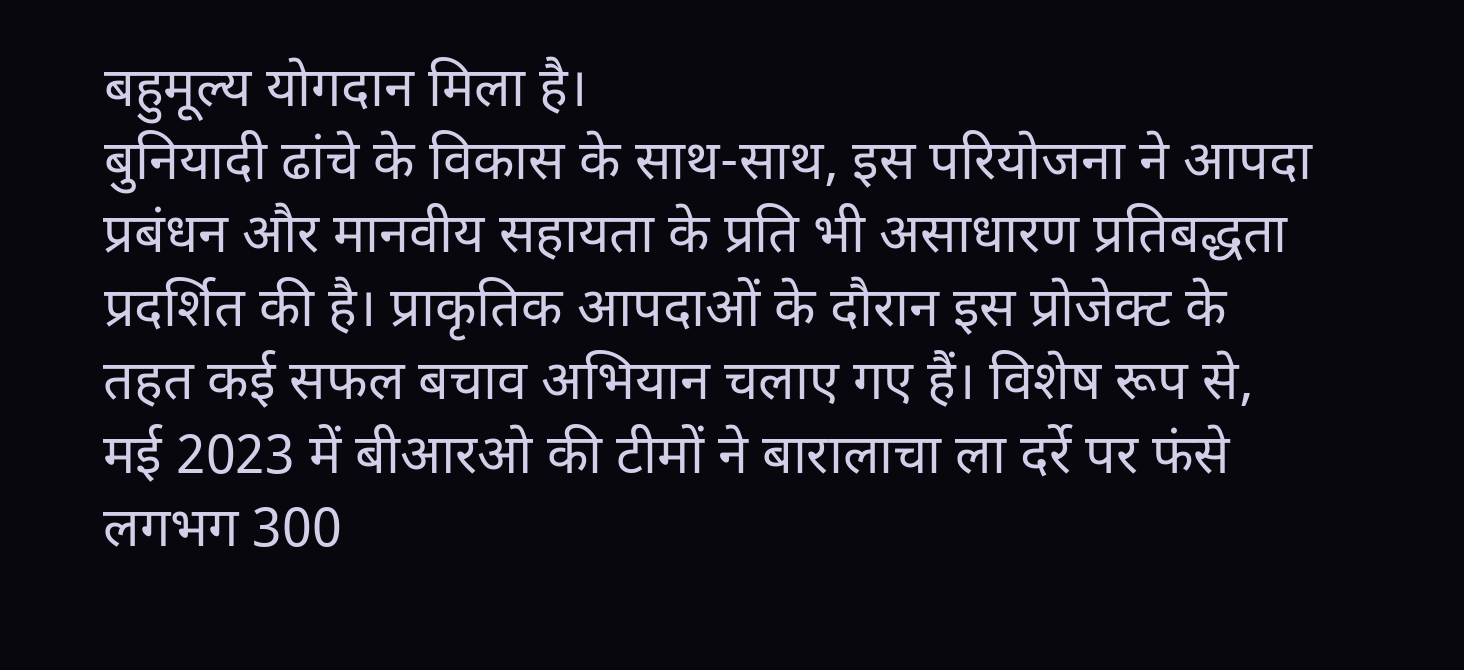बहुमूल्य योगदान मिला है।
बुनियादी ढांचे के विकास के साथ-साथ, इस परियोजना ने आपदा प्रबंधन और मानवीय सहायता के प्रति भी असाधारण प्रतिबद्धता प्रदर्शित की है। प्राकृतिक आपदाओं के दौरान इस प्रोजेक्ट के तहत कई सफल बचाव अभियान चलाए गए हैं। विशेष रूप से, मई 2023 में बीआरओ की टीमों ने बारालाचा ला दर्रे पर फंसे लगभग 300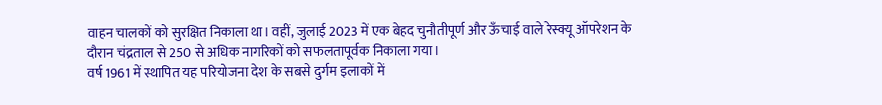वाहन चालकों को सुरक्षित निकाला था। वहीं, जुलाई 2023 में एक बेहद चुनौतीपूर्ण और ऊँचाई वाले रेस्क्यू ऑपरेशन के दौरान चंद्रताल से 250 से अधिक नागरिकों को सफलतापूर्वक निकाला गया।
वर्ष 1961 में स्थापित यह परियोजना देश के सबसे दुर्गम इलाकों में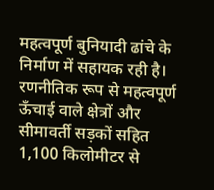महत्वपूर्ण बुनियादी ढांचे के निर्माण में सहायक रही है। रणनीतिक रूप से महत्वपूर्ण ऊँचाई वाले क्षेत्रों और सीमावर्ती सड़कों सहित 1,100 किलोमीटर से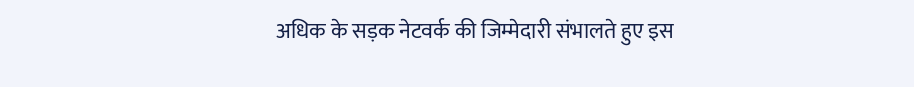अधिक के सड़क नेटवर्क की जिम्मेदारी संभालते हुए इस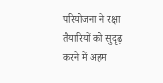परियोजना ने रक्षा तैयारियों को सुदृढ़ करने में अहम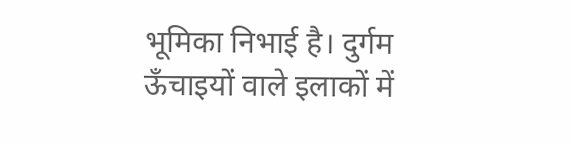भूमिका निभाई है। दुर्गम ऊँचाइयों वाले इलाकों में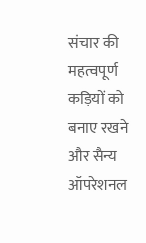संचार की महत्वपूर्ण कड़ियों को बनाए रखने और सैन्य ऑपरेशनल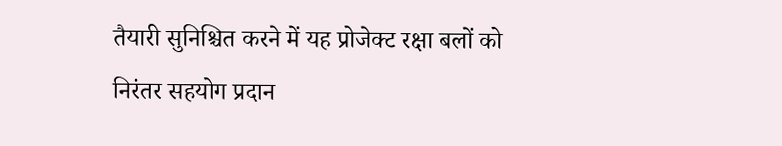तैयारी सुनिश्चित करने में यह प्रोजेक्ट रक्षा बलों को निरंतर सहयोग प्रदान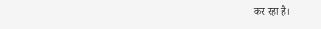कर रहा है।